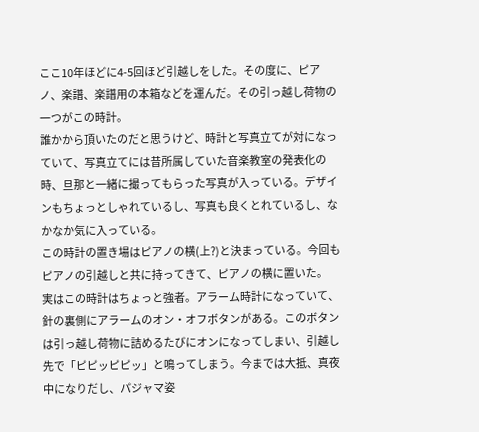ここ10年ほどに4-5回ほど引越しをした。その度に、ピアノ、楽譜、楽譜用の本箱などを運んだ。その引っ越し荷物の一つがこの時計。
誰かから頂いたのだと思うけど、時計と写真立てが対になっていて、写真立てには昔所属していた音楽教室の発表化の時、旦那と一緒に撮ってもらった写真が入っている。デザインもちょっとしゃれているし、写真も良くとれているし、なかなか気に入っている。
この時計の置き場はピアノの横(上?)と決まっている。今回もピアノの引越しと共に持ってきて、ピアノの横に置いた。
実はこの時計はちょっと強者。アラーム時計になっていて、針の裏側にアラームのオン・オフボタンがある。このボタンは引っ越し荷物に詰めるたびにオンになってしまい、引越し先で「ピピッピピッ」と鳴ってしまう。今までは大抵、真夜中になりだし、パジャマ姿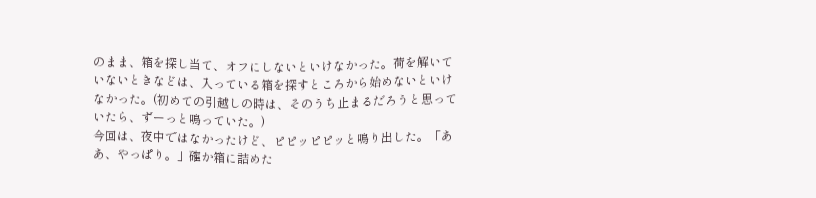のまま、箱を探し当て、オフにしないといけなかった。荷を解いていないときなどは、入っている箱を探すところから始めないといけなかった。(初めての引越しの時は、そのうち止まるだろうと思っていたら、ずーっと鳴っていた。)
今回は、夜中ではなかったけど、ピピッピピッと鳴り出した。「ああ、やっぱり。」確か箱に詰めた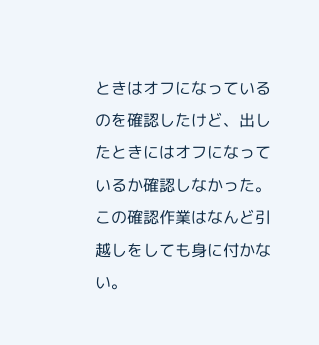ときはオフになっているのを確認したけど、出したときにはオフになっているか確認しなかった。この確認作業はなんど引越しをしても身に付かない。